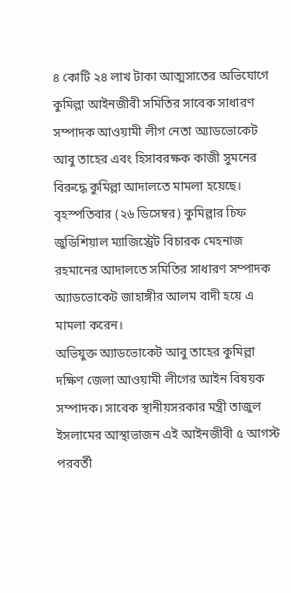৪ কোটি ২৪ লাখ টাকা আত্মসাতের অভিযোগে কুমিল্লা আইনজীবী সমিতির সাবেক সাধারণ সম্পাদক আওয়ামী লীগ নেতা অ্যাডভোকেট আবু তাহের এবং হিসাবরক্ষক কাজী সুমনের বিরুদ্ধে কুমিল্লা আদালতে মামলা হয়েছে।
বৃহস্পতিবার (২৬ ডিসেম্বর) কুমিল্লার চিফ জুডিশিয়াল ম্যাজিস্ট্রেট বিচারক মেহনাজ রহমানের আদালতে সমিতির সাধারণ সম্পাদক অ্যাডভোকেট জাহাঙ্গীর আলম বাদী হয়ে এ মামলা করেন।
অভিযুক্ত অ্যাডভোকেট আবু তাহের কুমিল্লা দক্ষিণ জেলা আওয়ামী লীগের আইন বিষয়ক সম্পাদক। সাবেক স্থানীয়সরকার মন্ত্রী তাজুল ইসলামের আস্থাভাজন এই আইনজীবী ৫ আগস্ট পরবর্তী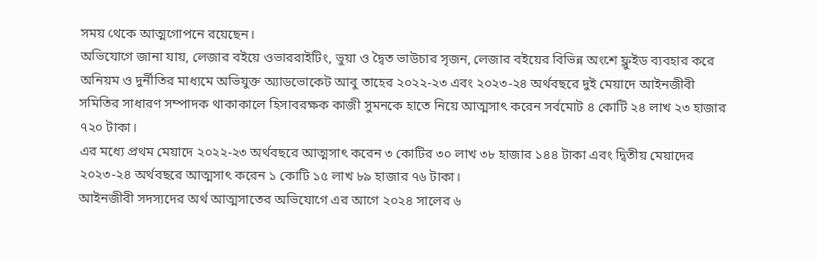সময় থেকে আত্মগোপনে রয়েছেন।
অভিযোগে জানা যায়, লেজার বইয়ে ওভাররাইটিং, ভুয়া ও দ্বৈত ভাউচার সৃজন, লেজার বইয়ের বিভিন্ন অংশে ফ্লুইড ব্যবহার করে অনিয়ম ও দুর্নীতির মাধ্যমে অভিযুক্ত অ্যাডভোকেট আবু তাহের ২০২২-২৩ এবং ২০২৩-২৪ অর্থবছরে দুই মেয়াদে আইনজীবী সমিতির সাধারণ সম্পাদক থাকাকালে হিসাবরক্ষক কাজী সুমনকে হাতে নিয়ে আত্মসাৎ করেন সর্বমোট ৪ কোটি ২৪ লাখ ২৩ হাজার ৭২০ টাকা।
এর মধ্যে প্রথম মেয়াদে ২০২২-২৩ অর্থবছরে আত্মসাৎ করেন ৩ কোটির ৩০ লাখ ৩৮ হাজার ১৪৪ টাকা এবং দ্বিতীয় মেয়াদের ২০২৩-২৪ অর্থবছরে আত্মসাৎ করেন ১ কোটি ১৫ লাখ ৮৯ হাজার ৭৬ টাকা।
আইনজীবী সদস্যদের অর্থ আত্মসাতের অভিযোগে এর আগে ২০২৪ সালের ৬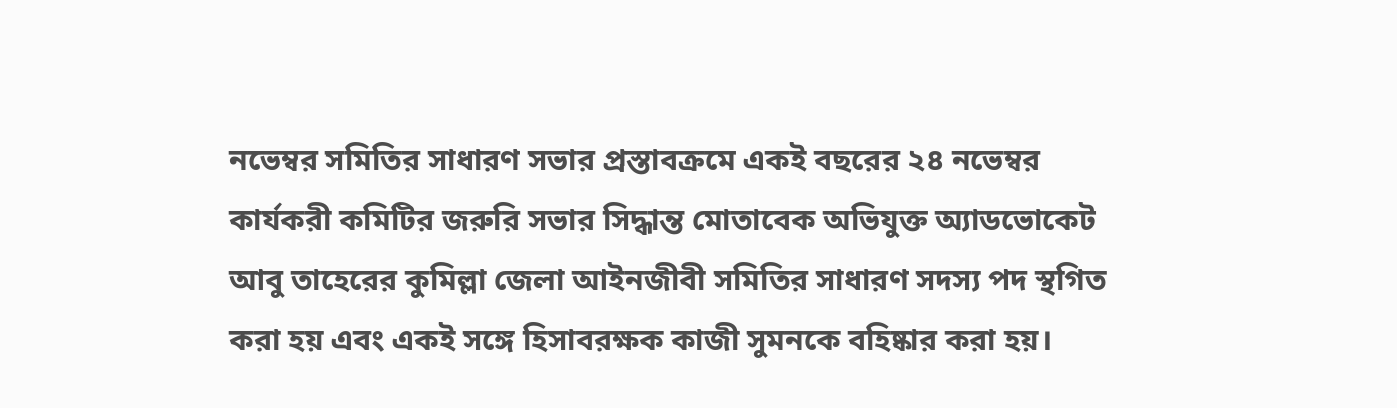নভেম্বর সমিতির সাধারণ সভার প্রস্তাবক্রমে একই বছরের ২৪ নভেম্বর কার্যকরী কমিটির জরুরি সভার সিদ্ধান্ত মোতাবেক অভিযুক্ত অ্যাডভোকেট আবু তাহেরের কুমিল্লা জেলা আইনজীবী সমিতির সাধারণ সদস্য পদ স্থগিত করা হয় এবং একই সঙ্গে হিসাবরক্ষক কাজী সুমনকে বহিষ্কার করা হয়।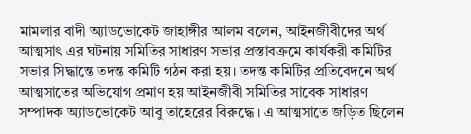মামলার বাদী অ্যাডভোকেট জাহাঙ্গীর আলম বলেন, আইনজীবীদের অর্থ আত্মসাৎ এর ঘটনায় সমিতির সাধারণ সভার প্রস্তাবক্রমে কার্যকরী কমিটির সভার সিদ্ধান্তে তদন্ত কমিটি গঠন করা হয়। তদন্ত কমিটির প্রতিবেদনে অর্থ আত্মসাতের অভিযোগ প্রমাণ হয় আইনজীবী সমিতির সাবেক সাধারণ সম্পাদক অ্যাডভোকেট আবু তাহেরের বিরুদ্ধে। এ আত্মসাতে জড়িত ছিলেন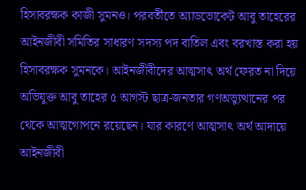হিসাবরক্ষক কাজী সুমনও। পরবর্তীতে অ্যাডভোকেট আবু তাহেরের আইনজীবী সমিতির সাধারণ সদস্য পদ বাতিল এবং বরখাস্ত করা হয় হিসাবরক্ষক সুমনকে। আইনজীবীদের আত্মসাৎ অর্থ ফেরত না দিয়ে অভিযুক্ত আবু তাহের ৫ আগস্ট ছাত্র-জনতার গণঅভ্যুত্থানের পর থেকে আত্মগোপনে রয়েছেন। যার কারণে আত্মসাৎ অর্থ আদায়ে আইনজীবী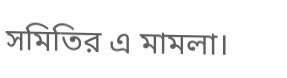সমিতির এ মামলা।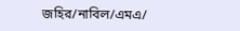জহির/নাবিল/এমএ/